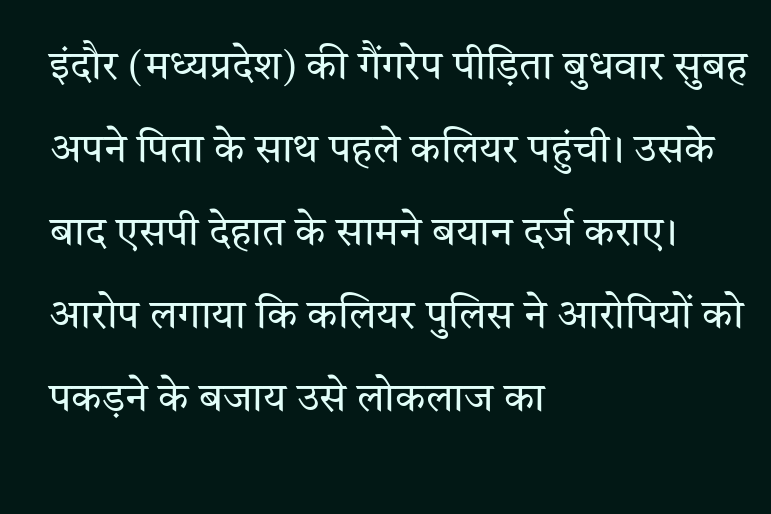इंदौर (मध्यप्रदेश) की गैंगरेप पीड़िता बुधवार सुबह अपने पिता के साथ पहले कलियर पहुंची। उसके बाद एसपी देहात के सामने बयान दर्ज कराए। आरोप लगाया कि कलियर पुलिस ने आरोपियों को पकड़ने के बजाय उसे लोकलाज का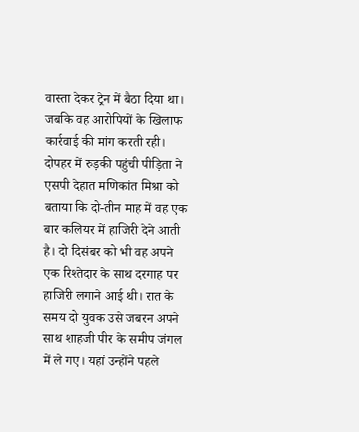वास्ता देकर ट्रेन में बैठा दिया था। जबकि वह आरोपियों के खिलाफ कार्रवाई की मांग करती रही।
दोपहर में रुड़की पहुंची पीड़िता ने एसपी देहात मणिकांत मिश्रा को बताया कि दो-तीन माह में वह एक बार कलियर में हाजिरी देने आती है। दो दिसंबर को भी वह अपने एक रिश्तेदार के साथ दरगाह पर हाजिरी लगाने आई थी। रात के समय दो युवक उसे जबरन अपने साथ शाहजी पीर के समीप जंगल में ले गए। यहां उन्होंने पहले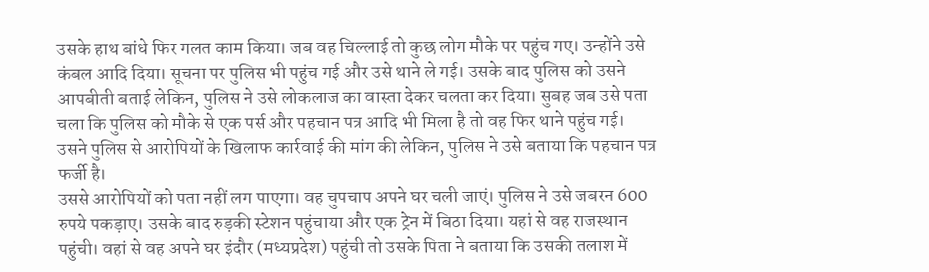उसके हाथ बांधे फिर गलत काम किया। जब वह चिल्लाई तो कुछ लोग मौके पर पहुंच गए। उन्होंने उसे कंबल आदि दिया। सूचना पर पुलिस भी पहुंच गई और उसे थाने ले गई। उसके बाद पुलिस को उसने आपबीती बताई लेकिन, पुलिस ने उसे लोकलाज का वास्ता देकर चलता कर दिया। सुबह जब उसे पता चला कि पुलिस को मौके से एक पर्स और पहचान पत्र आदि भी मिला है तो वह फिर थाने पहुंच गई। उसने पुलिस से आरोपियों के खिलाफ कार्रवाई की मांग की लेकिन, पुलिस ने उसे बताया कि पहचान पत्र फर्जी है।
उससे आरोपियों को पता नहीं लग पाएगा। वह चुपचाप अपने घर चली जाएं। पुलिस ने उसे जबरन 600 रुपये पकड़ाए। उसके बाद रुड़की स्टेशन पहुंचाया और एक ट्रेन में बिठा दिया। यहां से वह राजस्थान पहुंची। वहां से वह अपने घर इंदौर (मध्यप्रदेश) पहुंची तो उसके पिता ने बताया कि उसकी तलाश में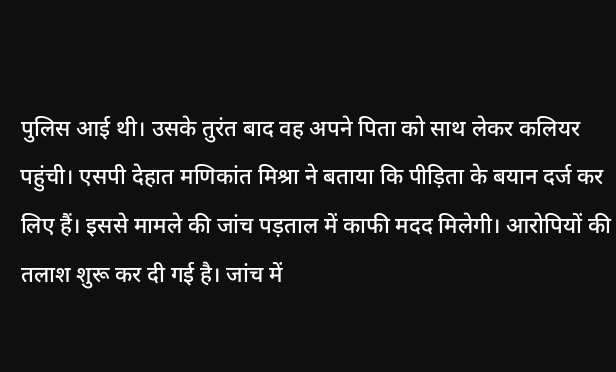पुलिस आई थी। उसके तुरंत बाद वह अपने पिता को साथ लेकर कलियर पहुंची। एसपी देहात मणिकांत मिश्रा ने बताया कि पीड़िता के बयान दर्ज कर लिए हैं। इससे मामले की जांच पड़ताल में काफी मदद मिलेगी। आरोपियों की तलाश शुरू कर दी गई है। जांच में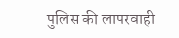पुलिस की लापरवाही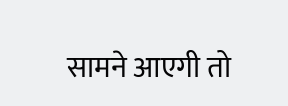सामने आएगी तो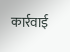कार्रवाई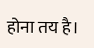होना तय है।